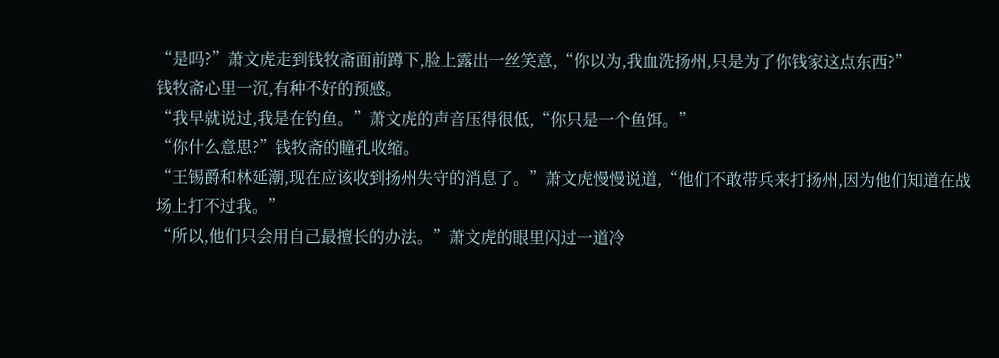“是吗?”萧文虎走到钱牧斋面前蹲下,脸上露出一丝笑意,“你以为,我血洗扬州,只是为了你钱家这点东西?”
钱牧斋心里一沉,有种不好的预感。
“我早就说过,我是在钓鱼。”萧文虎的声音压得很低,“你只是一个鱼饵。”
“你什么意思?”钱牧斋的瞳孔收缩。
“王锡爵和林延潮,现在应该收到扬州失守的消息了。”萧文虎慢慢说道,“他们不敢带兵来打扬州,因为他们知道在战场上打不过我。”
“所以,他们只会用自己最擅长的办法。”萧文虎的眼里闪过一道冷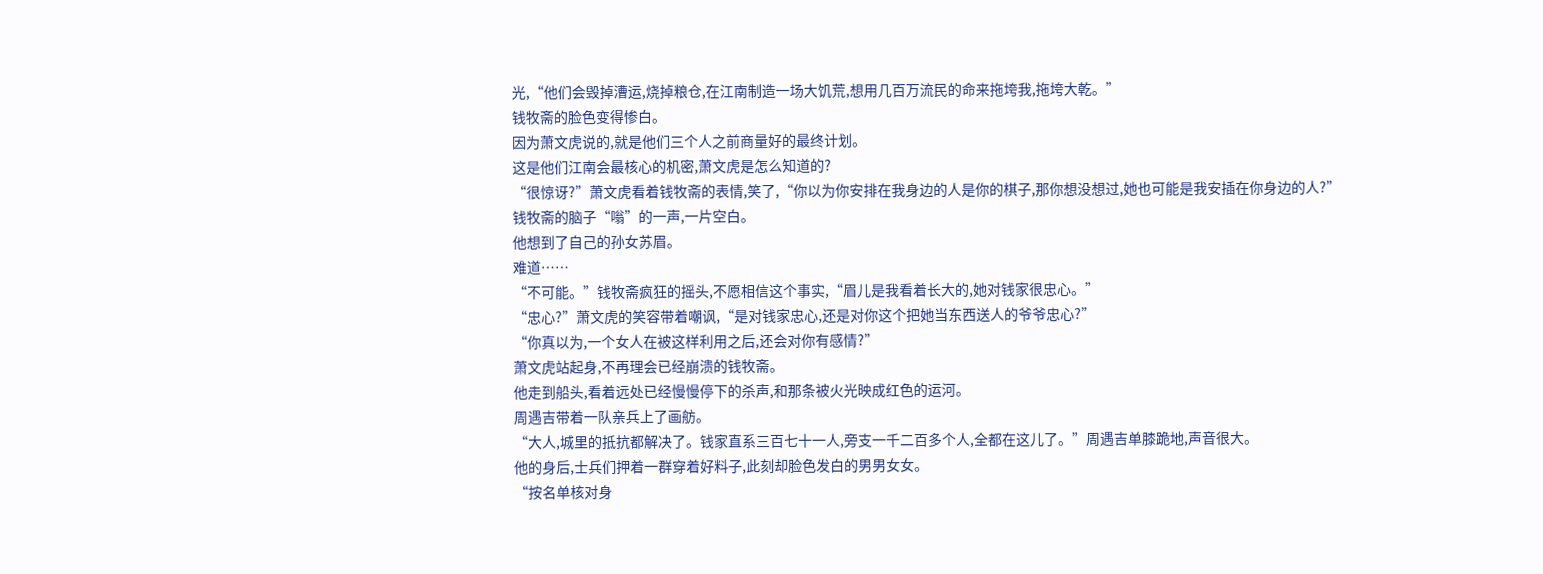光,“他们会毁掉漕运,烧掉粮仓,在江南制造一场大饥荒,想用几百万流民的命来拖垮我,拖垮大乾。”
钱牧斋的脸色变得惨白。
因为萧文虎说的,就是他们三个人之前商量好的最终计划。
这是他们江南会最核心的机密,萧文虎是怎么知道的?
“很惊讶?”萧文虎看着钱牧斋的表情,笑了,“你以为你安排在我身边的人是你的棋子,那你想没想过,她也可能是我安插在你身边的人?”
钱牧斋的脑子“嗡”的一声,一片空白。
他想到了自己的孙女苏眉。
难道……
“不可能。”钱牧斋疯狂的摇头,不愿相信这个事实,“眉儿是我看着长大的,她对钱家很忠心。”
“忠心?”萧文虎的笑容带着嘲讽,“是对钱家忠心,还是对你这个把她当东西送人的爷爷忠心?”
“你真以为,一个女人在被这样利用之后,还会对你有感情?”
萧文虎站起身,不再理会已经崩溃的钱牧斋。
他走到船头,看着远处已经慢慢停下的杀声,和那条被火光映成红色的运河。
周遇吉带着一队亲兵上了画舫。
“大人,城里的抵抗都解决了。钱家直系三百七十一人,旁支一千二百多个人,全都在这儿了。”周遇吉单膝跪地,声音很大。
他的身后,士兵们押着一群穿着好料子,此刻却脸色发白的男男女女。
“按名单核对身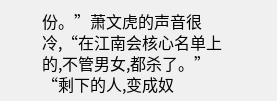份。”萧文虎的声音很冷,“在江南会核心名单上的,不管男女,都杀了。”
“剩下的人,变成奴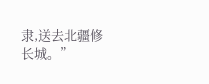隶,送去北疆修长城。”